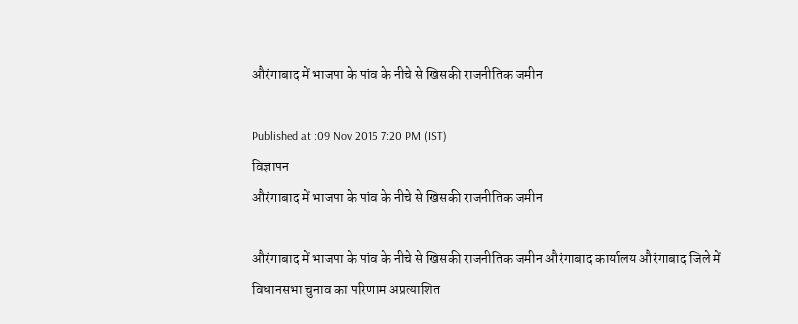औरंगाबाद में भाजपा के पांव के नीचे से खिसकी राजनीतिक जमीन

Published at :09 Nov 2015 7:20 PM (IST)
विज्ञापन
औरंगाबाद में भाजपा के पांव के नीचे से खिसकी राजनीतिक जमीन

औरंगाबाद में भाजपा के पांव के नीचे से खिसकी राजनीतिक जमीन औरंगाबाद कार्यालय औरंगाबाद जिले में विधानसभा चुनाव का परिणाम अप्रत्याशित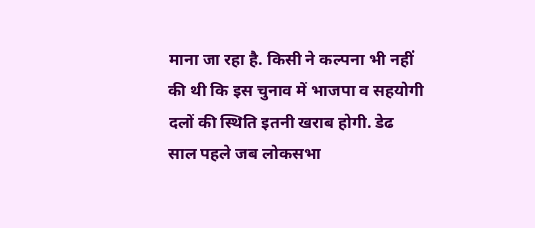माना जा रहा है. किसी ने कल्पना भी नहीं की थी कि इस चुनाव में भाजपा व सहयोगी दलों की स्थिति इतनी खराब होगी. डेढ साल पहले जब लोकसभा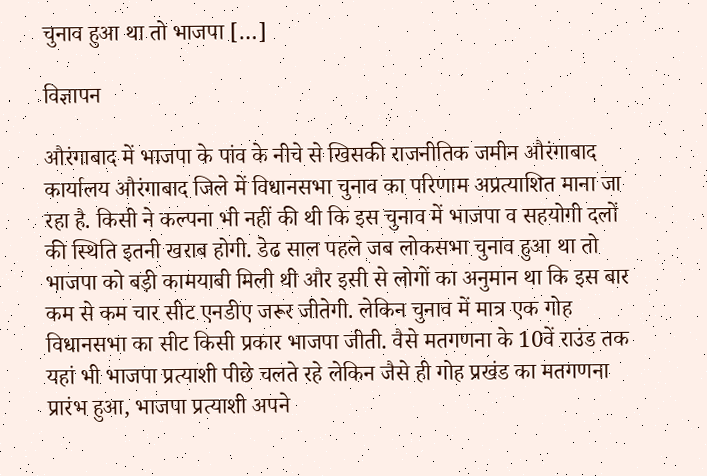चुनाव हुआ था तो भाजपा […]

विज्ञापन

औरंगाबाद में भाजपा के पांव के नीचे से खिसकी राजनीतिक जमीन औरंगाबाद कार्यालय औरंगाबाद जिले में विधानसभा चुनाव का परिणाम अप्रत्याशित माना जा रहा है. किसी ने कल्पना भी नहीं की थी कि इस चुनाव में भाजपा व सहयोगी दलों की स्थिति इतनी खराब होगी. डेढ साल पहले जब लोकसभा चुनाव हुआ था तो भाजपा को बड़ी कामयाबी मिली थी और इसी से लोगों का अनुमान था कि इस बार कम से कम चार सीट एनडीए जरूर जीतेगी. लेकिन चुनाव में मात्र एक गोह विधानसभा का सीट किसी प्रकार भाजपा जीती. वैसे मतगणना के 10वें राउंड तक यहां भी भाजपा प्रत्याशी पीछे चलते रहे लेकिन जैसे ही गोह प्रखंड का मतगणना प्रारंभ हुआ, भाजपा प्रत्याशी अपने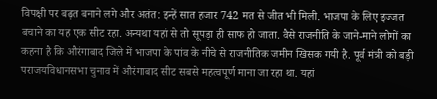विपक्षी पर बढ़त बनाने लगे और अतंत: इन्हें सात हजार 742 मत से जीत भी मिली. भाजपा के लिए इज्जत बचाने का यह एक सीट रहा. अन्यथा यहां से तो सूपड़ा ही साफ हो जाता. वैसे राजनीति के जाने-माने लोगों का कहना है कि औरंगाबाद जिले में भाजपा के पांव के नीचे से राजनीतिक जमीन खिसक गयी है. पूर्व मंत्री को बड़ी पराजयविधानसभा चुनाव में औरंगाबाद सीट सबसे महत्वपूर्ण माना जा रहा था. यहां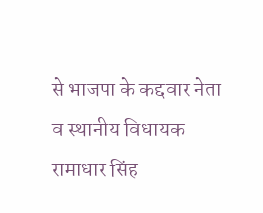से भाजपा के कद्दवार नेता व स्थानीय विधायक रामाधार सिंह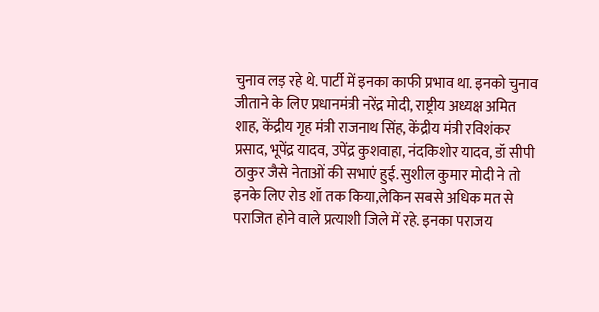चुनाव लड़ रहे थे. पार्टी में इनका काफी प्रभाव था. इनको चुनाव जीताने के लिए प्रधानमंत्री नरेंद्र मोदी, राष्ट्रीय अध्यक्ष अमित शाह, केंद्रीय गृह मंत्री राजनाथ सिंह, केंद्रीय मंत्री रविशंकर प्रसाद, भूपेंद्र यादव, उपेंद्र कुशवाहा, नंदकिशोर यादव, डॉ सीपी ठाकुर जैसे नेताओं की सभाएं हुई. सुशील कुमार मोदी ने तो इनके लिए रोड शॉ तक किया,लेकिन सबसे अधिक मत से पराजित होने वाले प्रत्याशी जिले में रहे. इनका पराजय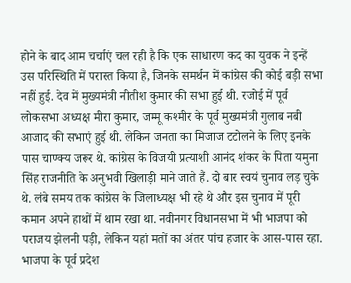होने के बाद आम चर्चाएं चल रही है कि एक साधारण कद का युवक ने इन्हें उस परिस्थिति में परास्त किया है, जिनके समर्थन में कांग्रेस की कोई बड़ी सभा नहीं हुई. देव में मुख्यमंत्री नीतीश कुमार की सभा हुई थी. रजोई में पूर्व लोकसभा अध्यक्ष मीरा कुमार, जम्मू कश्मीर के पूर्व मुख्यमंत्री गुलाब नबी आजाद की सभाएं हुई थी. लेकिन जनता का मिजाज टटोलने के लिए इनके पास चाण्क्य जरूर थे. कांग्रेस के विजयी प्रत्याशी आनंद शंकर के पिता यमुना सिंह राजनीति के अनुभवी खिलाड़ी माने जाते हैं. दो बार स्वयं चुनाव लड़ चुके थे. लंबे समय तक कांग्रेस के जिलाध्यक्ष भी रहे थे और इस चुनाव में पूरी कमान अपने हाथों में थाम रखा था. नवीनगर विधानसभा में भी भाजपा को पराजय झेलनी पड़ी, लेकिन यहां मतों का अंतर पांच हजार के आस-पास रहा. भाजपा के पूर्व प्रदेश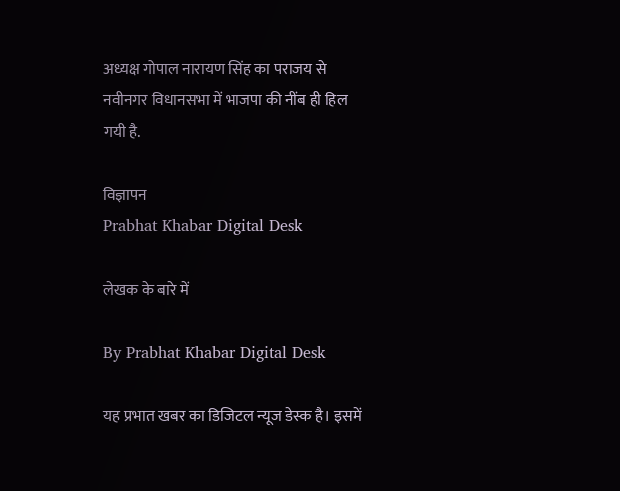अध्यक्ष गोपाल नारायण सिंह का पराजय से नवीनगर विधानसभा में भाजपा की नींब ही हिल गयी है.

विज्ञापन
Prabhat Khabar Digital Desk

लेखक के बारे में

By Prabhat Khabar Digital Desk

यह प्रभात खबर का डिजिटल न्यूज डेस्क है। इसमें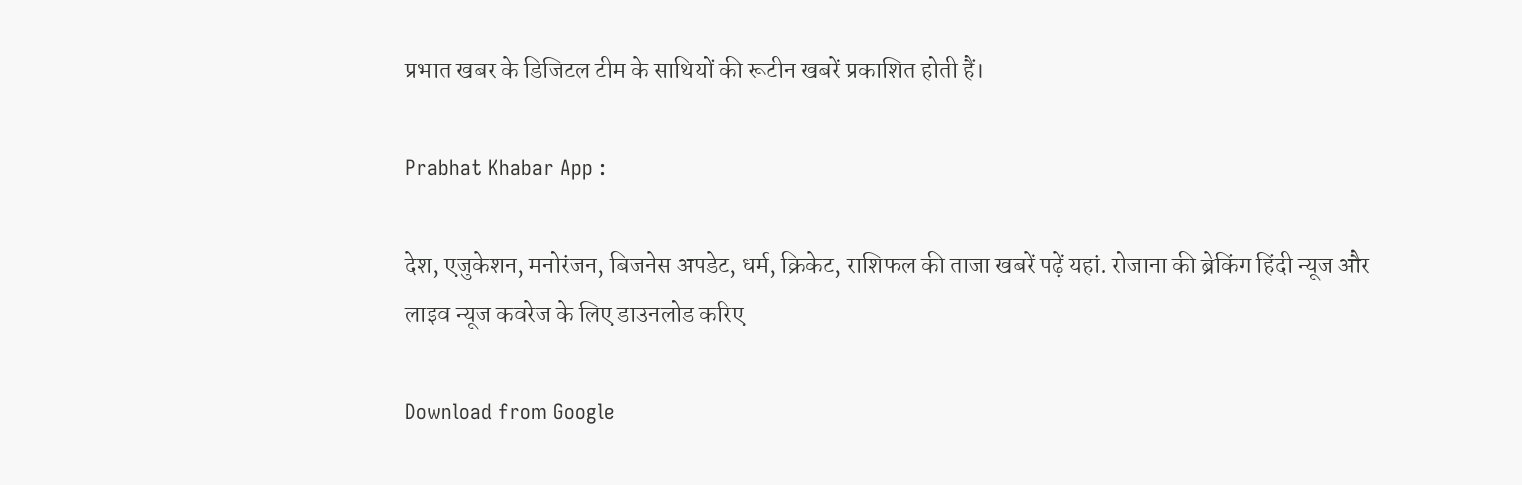प्रभात खबर के डिजिटल टीम के साथियों की रूटीन खबरें प्रकाशित होती हैं।

Prabhat Khabar App :

देश, एजुकेशन, मनोरंजन, बिजनेस अपडेट, धर्म, क्रिकेट, राशिफल की ताजा खबरें पढ़ें यहां. रोजाना की ब्रेकिंग हिंदी न्यूज और लाइव न्यूज कवरेज के लिए डाउनलोड करिए

Download from Google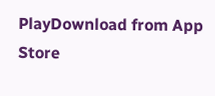PlayDownload from App Store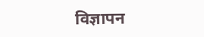विज्ञापन